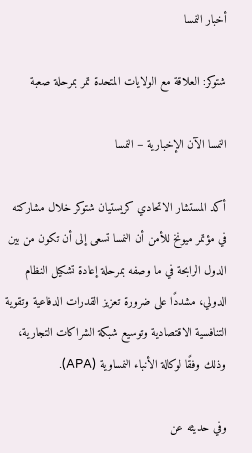أخبار النمسا

شتوكر: العلاقة مع الولايات المتحدة تمر بمرحلة صعبة

النمسا الآن الإخبارية – النمسا

أكد المستشار الاتحادي كريستيان شتوكر خلال مشاركته في مؤتمر ميونخ للأمن أن النمسا تسعى إلى أن تكون من بين الدول الرابحة في ما وصفه بمرحلة إعادة تشكيل النظام الدولي، مشددًا على ضرورة تعزيز القدرات الدفاعية وتقوية التنافسية الاقتصادية وتوسيع شبكة الشراكات التجارية، وذلك وفقًا لوكالة الأنباء النمساوية (APA).

وفي حديثه عن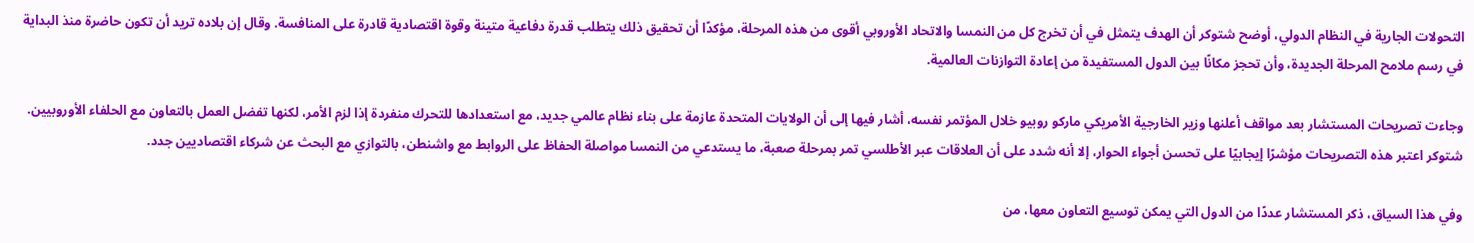التحولات الجارية في النظام الدولي، أوضح شتوكر أن الهدف يتمثل في أن تخرج كل من النمسا والاتحاد الأوروبي أقوى من هذه المرحلة، مؤكدًا أن تحقيق ذلك يتطلب قدرة دفاعية متينة وقوة اقتصادية قادرة على المنافسة. وقال إن بلاده تريد أن تكون حاضرة منذ البداية في رسم ملامح المرحلة الجديدة، وأن تحجز مكانًا بين الدول المستفيدة من إعادة التوازنات العالمية.

وجاءت تصريحات المستشار بعد مواقف أعلنها وزير الخارجية الأمريكي ماركو روبيو خلال المؤتمر نفسه، أشار فيها إلى أن الولايات المتحدة عازمة على بناء نظام عالمي جديد، مع استعدادها للتحرك منفردة إذا لزم الأمر، لكنها تفضل العمل بالتعاون مع الحلفاء الأوروبيين. شتوكر اعتبر هذه التصريحات مؤشرًا إيجابيًا على تحسن أجواء الحوار، إلا أنه شدد على أن العلاقات عبر الأطلسي تمر بمرحلة صعبة، ما يستدعي من النمسا مواصلة الحفاظ على الروابط مع واشنطن، بالتوازي مع البحث عن شركاء اقتصاديين جدد.

وفي هذا السياق، ذكر المستشار عددًا من الدول التي يمكن توسيع التعاون معها، من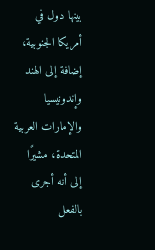بينها دول في أمريكا الجنوبية، إضافة إلى الهند وإندونيسيا والإمارات العربية المتحدة، مشيرًا إلى أنه أجرى بالفعل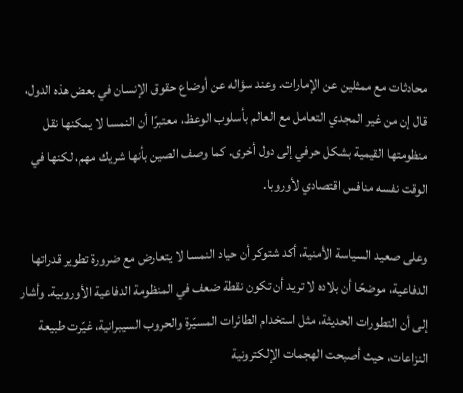محادثات مع ممثلين عن الإمارات. وعند سؤاله عن أوضاع حقوق الإنسان في بعض هذه الدول، قال إن من غير المجدي التعامل مع العالم بأسلوب الوعظ، معتبرًا أن النمسا لا يمكنها نقل منظومتها القيمية بشكل حرفي إلى دول أخرى. كما وصف الصين بأنها شريك مهم، لكنها في الوقت نفسه منافس اقتصادي لأوروبا.

وعلى صعيد السياسة الأمنية، أكد شتوكر أن حياد النمسا لا يتعارض مع ضرورة تطوير قدراتها الدفاعية، موضحًا أن بلاده لا تريد أن تكون نقطة ضعف في المنظومة الدفاعية الأوروبية. وأشار إلى أن التطورات الحديثة، مثل استخدام الطائرات المسيّرة والحروب السيبرانية، غيّرت طبيعة النزاعات، حيث أصبحت الهجمات الإلكترونية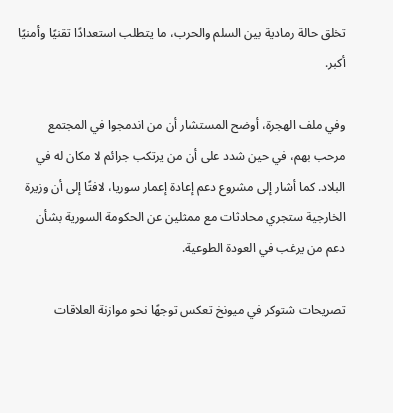تخلق حالة رمادية بين السلم والحرب، ما يتطلب استعدادًا تقنيًا وأمنيًا أكبر.

وفي ملف الهجرة، أوضح المستشار أن من اندمجوا في المجتمع مرحب بهم، في حين شدد على أن من يرتكب جرائم لا مكان له في البلاد. كما أشار إلى مشروع دعم إعادة إعمار سوريا، لافتًا إلى أن وزيرة الخارجية ستجري محادثات مع ممثلين عن الحكومة السورية بشأن دعم من يرغب في العودة الطوعية.

تصريحات شتوكر في ميونخ تعكس توجهًا نحو موازنة العلاقات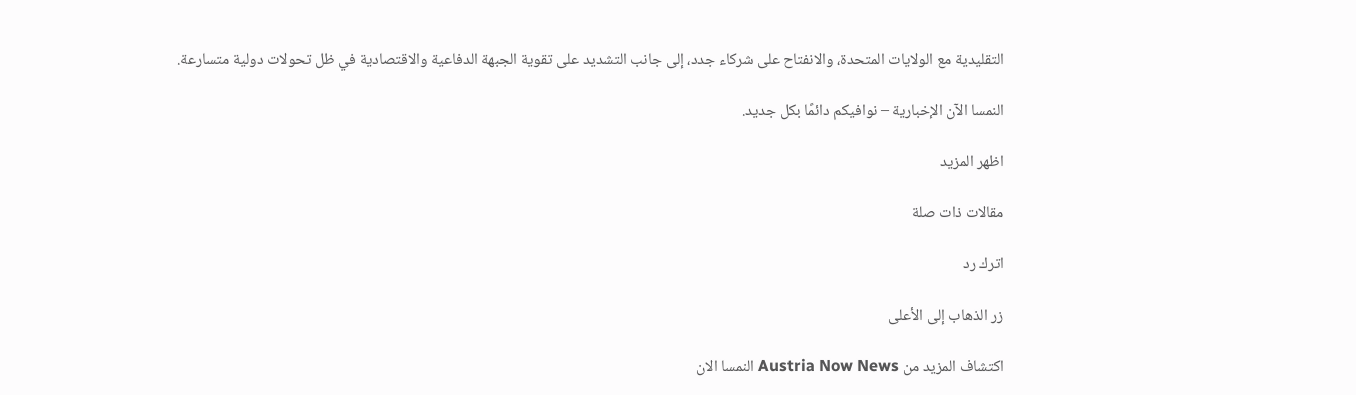التقليدية مع الولايات المتحدة، والانفتاح على شركاء جدد، إلى جانب التشديد على تقوية الجبهة الدفاعية والاقتصادية في ظل تحولات دولية متسارعة.

النمسا الآن الإخبارية – نوافيكم دائمًا بكل جديد.

اظهر المزيد

مقالات ذات صلة

اترك رد

زر الذهاب إلى الأعلى

اكتشاف المزيد من Austria Now News النمسا الان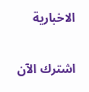الاخبارية

اشترك الآن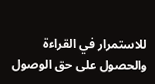للاستمرار في القراءة والحصول على حق الوصول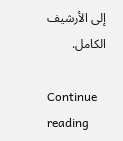إلى الأرشيف الكامل.

Continue reading